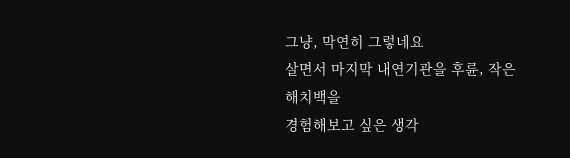그냥, 막연히 그렇네요
살면서 마지막 내연기관을 후륜, 작은 해치백을
경험해보고 싶은 생각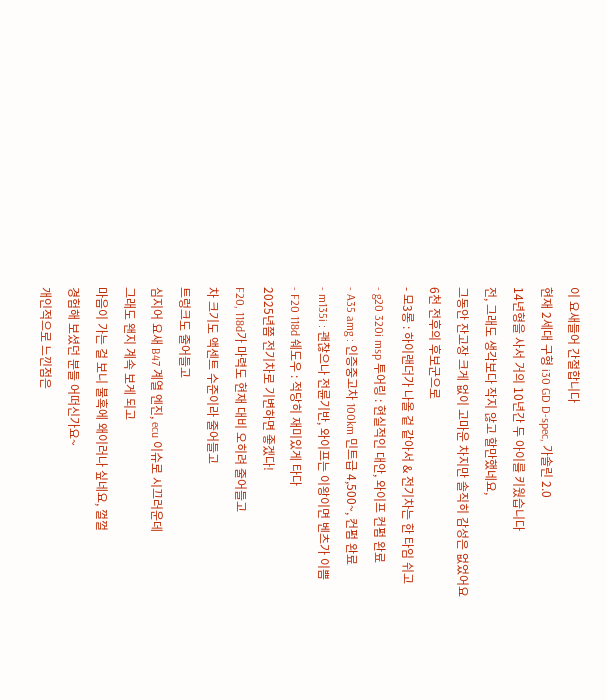이 요새들어 간절합니다
현재 2세대 구형 i30 GD D-spec, 가솔린 2.0
14년형을 사서 거의 10년간 두 아이를 키웠습니다
전, 그래도 생각보다 작지 않고 할만했네요,
그동안 잔고장 크게 없이 고마운 차지만 솔직히 감성은 없었어요
6천 전후의 후보군으로
- 모3롱 : 하이랜더가 나올 겉 같아서 & 전기차는 한 타임 쉬고
- g20 320i msp 투어링 : 현실적인 대안, 와이프 컨펌 완료
- A35 amg : 인증중고차 100km 민트급 4,500~, 컨펌 완료
- m135i : 괜찮으나 전륜기반, 와이프는 이왕이면 벤츠가 이쁨
- F20 118d 쉐도우 : 적당히 재미있게 타다
2025년쯤 전기차로 기변하면 좋겠다!
F20, 118d가 마력도 현재 대비 오히려 줄어들고
차 크기도 액센트 수준이라 줄어들고
트렁크도 줄어들고
심지어 요새 B47 계열 엔진, ecu 이슈로 시끄러운데
그래도 왠지 계속 보게 되고
마음이 가는 걸 보니 불혹에 왜이러나 싶네요, 껄껄
경험해 보셨던 분들 어떠신가요~
개인적으로 느낀점은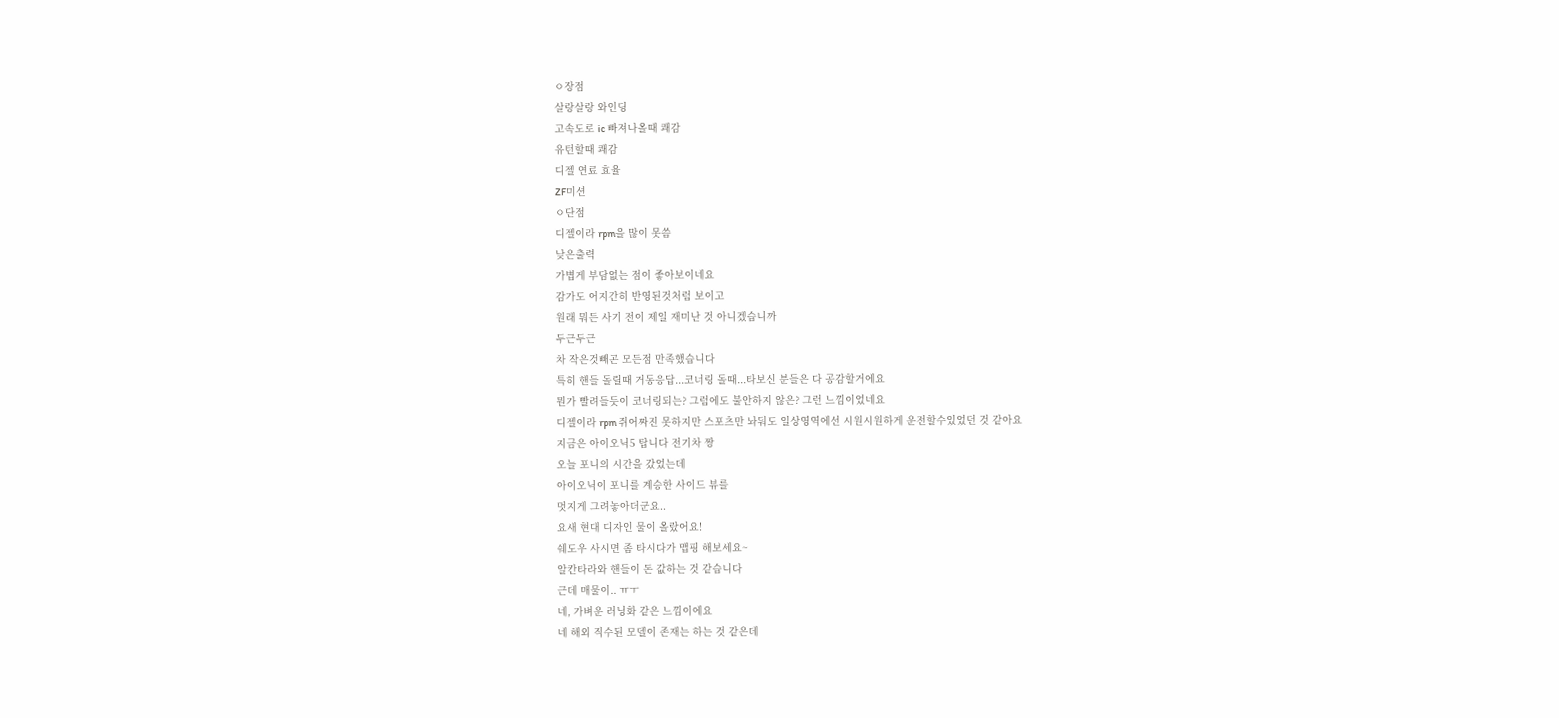ㅇ장점
살랑살랑 와인딩
고속도로 ic 빠져나올때 쾌감
유턴할때 쾌감
디젤 연료 효율
ZF미션
ㅇ단점
디젤이라 rpm을 많이 못씀
낮은출력
가볍게 부담없는 점이 좋아보이네요
감가도 어지간히 반영된것처럼 보이고
원래 뭐든 사기 전이 제일 재미난 것 아니겠습니까
두근두근
차 작은것빼곤 모든점 만족했습니다
특히 핸들 돌릴때 거동응답...코너링 돌때...타보신 분들은 다 공감할거에요
뭔가 빨려들듯이 코너링되는? 그럼에도 불안하지 않은? 그런 느낌이었네요
디젤이라 rpm 쥐어짜진 못하지만 스포츠만 놔둬도 일상영역에선 시원시원하게 운전할수있었던 것 같아요
지금은 아이오닉5 탑니다 전기차 짱
오늘 포니의 시간을 갔었는데
아이오닉이 포니를 계승한 사이드 뷰를
멋지게 그려놓아더군요..
요새 현대 디자인 물이 올랐어요!
쉐도우 사시면 좀 타시다가 맵핑 해보세요~
알칸타라와 핸들이 돈 값하는 것 같습니다
근데 매물이.. ㅠㅜ
네, 가벼운 러닝화 같은 느낌이에요
네 해외 직수된 모델이 존재는 하는 것 같은데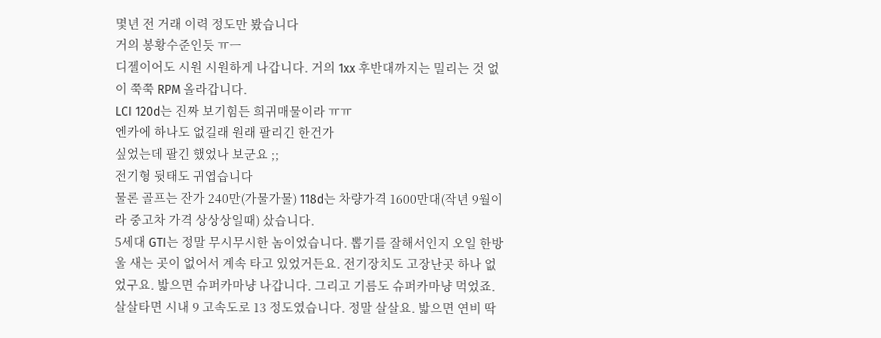몇년 전 거래 이력 정도만 봤습니다
거의 봉황수준인듯 ㅠㅡ
디젤이어도 시원 시원하게 나갑니다. 거의 1xx 후반대까지는 밀리는 것 없이 쭉쭉 RPM 올라갑니다.
LCI 120d는 진짜 보기힘든 희귀매물이라 ㅠㅠ
엔카에 하나도 없길래 원래 팔리긴 한건가
싶었는데 팔긴 했었나 보군요 ;;
전기형 뒷태도 귀엽습니다
물론 골프는 잔가 240만(가물가물) 118d는 차량가격 1600만대(작년 9월이라 중고차 가격 상상상일때) 샀습니다.
5세대 GTI는 정말 무시무시한 놈이었습니다. 뽑기를 잘해서인지 오일 한방울 새는 곳이 없어서 계속 타고 있었거든요. 전기장치도 고장난곳 하나 없었구요. 밟으면 슈퍼카마냥 나갑니다. 그리고 기름도 슈퍼카마냥 먹었죠. 살살타면 시내 9 고속도로 13 정도였습니다. 정말 살살요. 밟으면 연비 딱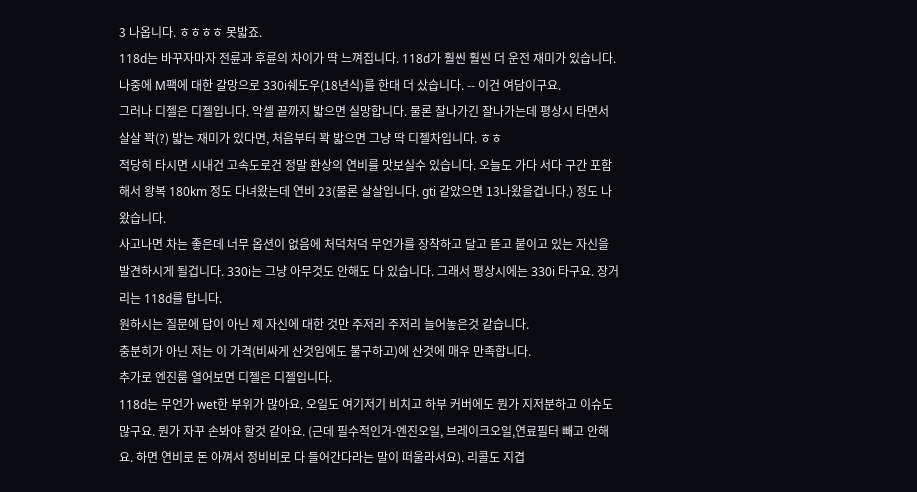3 나옵니다. ㅎㅎㅎㅎ 못밟죠.
118d는 바꾸자마자 전륜과 후륜의 차이가 딱 느껴집니다. 118d가 훨씬 훨씬 더 운전 재미가 있습니다. 나중에 M팩에 대한 갈망으로 330i쉐도우(18년식)를 한대 더 샀습니다. -- 이건 여담이구요.
그러나 디젤은 디젤입니다. 악셀 끝까지 밟으면 실망합니다. 물론 잘나가긴 잘나가는데 평상시 타면서 살살 꽉(?) 밟는 재미가 있다면, 처음부터 꽉 밟으면 그냥 딱 디젤차입니다. ㅎㅎ
적당히 타시면 시내건 고속도로건 정말 환상의 연비를 맛보실수 있습니다. 오늘도 가다 서다 구간 포함해서 왕복 180km 정도 다녀왔는데 연비 23(물론 살살입니다. gti 같았으면 13나왔을겁니다.) 정도 나왔습니다.
사고나면 차는 좋은데 너무 옵션이 없음에 처덕처덕 무언가를 장착하고 달고 뜯고 붙이고 있는 자신을 발견하시게 될겁니다. 330i는 그냥 아무것도 안해도 다 있습니다. 그래서 평상시에는 330i 타구요. 장거리는 118d를 탑니다.
원하시는 질문에 답이 아닌 제 자신에 대한 것만 주저리 주저리 늘어놓은것 같습니다.
충분히가 아닌 저는 이 가격(비싸게 산것임에도 불구하고)에 산것에 매우 만족합니다.
추가로 엔진룸 열어보면 디젤은 디젤입니다.
118d는 무언가 wet한 부위가 많아요. 오일도 여기저기 비치고 하부 커버에도 뭔가 지저분하고 이슈도 많구요. 뭔가 자꾸 손봐야 할것 같아요. (근데 필수적인거-엔진오일, 브레이크오일,연료필터 빼고 안해요. 하면 연비로 돈 아껴서 정비비로 다 들어간다라는 말이 떠울라서요). 리콜도 지겹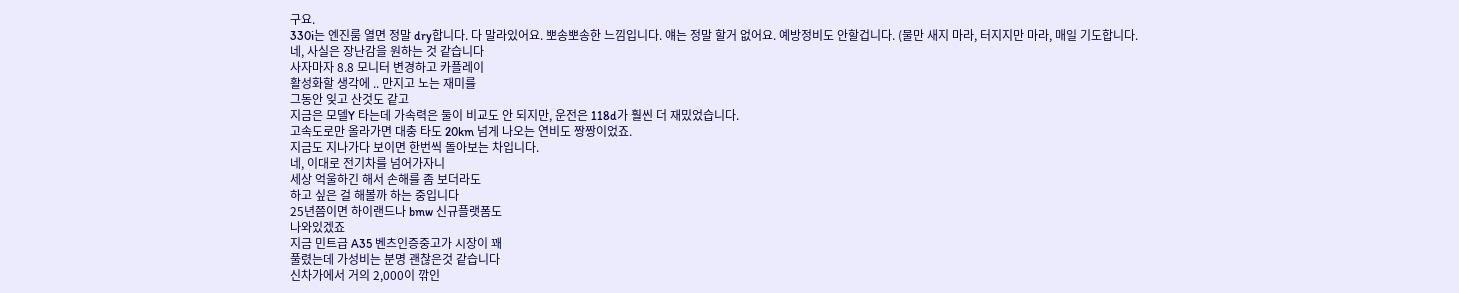구요.
330i는 엔진룸 열면 정말 dry합니다. 다 말라있어요. 뽀송뽀송한 느낌입니다. 얘는 정말 할거 없어요. 예방정비도 안할겁니다. (물만 새지 마라, 터지지만 마라, 매일 기도합니다.
네, 사실은 장난감을 원하는 것 같습니다
사자마자 8.8 모니터 변경하고 카플레이
활성화할 생각에 .. 만지고 노는 재미를
그동안 잊고 산것도 같고
지금은 모델Y 타는데 가속력은 둘이 비교도 안 되지만, 운전은 118d가 훨씬 더 재밌었습니다.
고속도로만 올라가면 대충 타도 20km 넘게 나오는 연비도 짱짱이었죠.
지금도 지나가다 보이면 한번씩 돌아보는 차입니다.
네, 이대로 전기차를 넘어가자니
세상 억울하긴 해서 손해를 좀 보더라도
하고 싶은 걸 해볼까 하는 중입니다
25년쯤이면 하이랜드나 bmw 신규플랫폼도
나와있겠죠
지금 민트급 A35 벤츠인증중고가 시장이 꽤
풀렸는데 가성비는 분명 괜찮은것 같습니다
신차가에서 거의 2,000이 깎인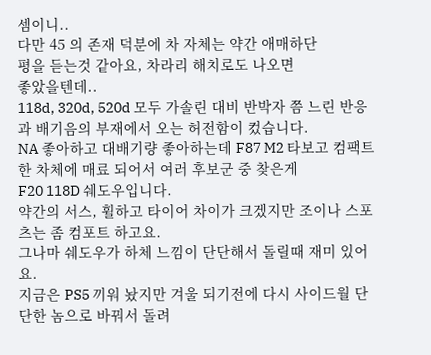셈이니..
다만 45 의 존재 덕분에 차 자체는 약간 애매하단
평을 듣는것 같아요, 차라리 해치로도 나오면
좋았을텐데..
118d, 320d, 520d 모두 가솔린 대비 반박자 쯤 느린 반응과 배기음의 부재에서 오는 허전함이 컸습니다.
NA 좋아하고 대배기량 좋아하는데 F87 M2 타보고 컴팩트한 차체에 매료 되어서 여러 후보군 중 찾은게
F20 118D 쉐도우입니다.
약간의 서스, 휠하고 타이어 차이가 크겠지만 조이나 스포츠는 좀 컴포트 하고요.
그나마 쉐도우가 하체 느낌이 단단해서 돌릴때 재미 있어요.
지금은 PS5 끼워 놨지만 겨울 되기전에 다시 사이드월 단단한 놈으로 바꿔서 돌려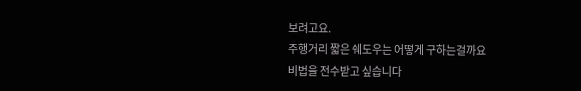보려고요.
주행거리 짧은 쉐도우는 어떻게 구하는걸까요
비법을 전수받고 싶습니다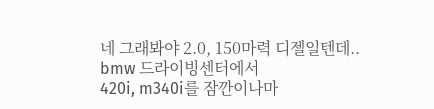네 그래봐야 2.0, 150마력 디젤일텐데..
bmw 드라이빙센터에서
420i, m340i를 잠깐이나마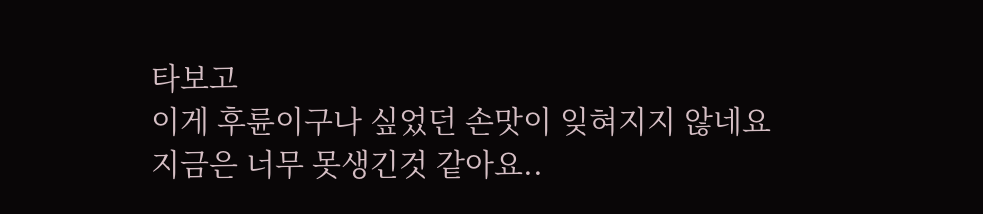타보고
이게 후륜이구나 싶었던 손맛이 잊혀지지 않네요
지금은 너무 못생긴것 같아요..